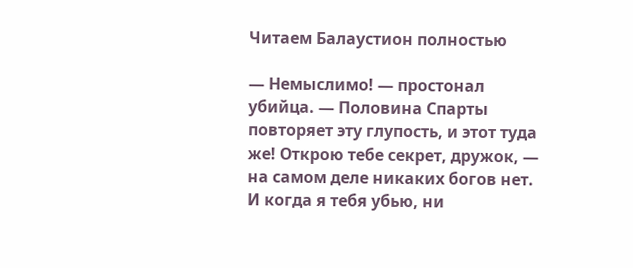Читаем Балаустион полностью

— Немыслимо! — простонал убийца. — Половина Спарты повторяет эту глупость, и этот туда же! Открою тебе секрет, дружок, — на самом деле никаких богов нет. И когда я тебя убью, ни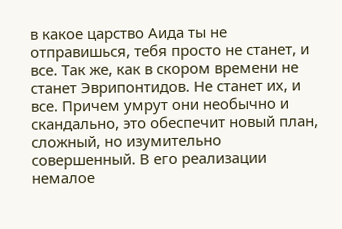в какое царство Аида ты не отправишься, тебя просто не станет, и все. Так же, как в скором времени не станет Эврипонтидов. Не станет их, и все. Причем умрут они необычно и скандально, это обеспечит новый план, сложный, но изумительно совершенный. В его реализации немалое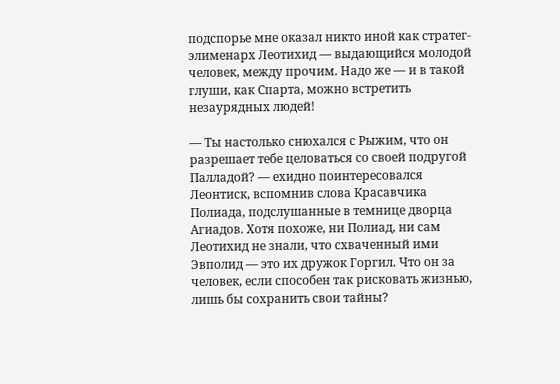подспорье мне оказал никто иной как стратег-элименарх Леотихид — выдающийся молодой человек, между прочим. Надо же — и в такой глуши, как Спарта, можно встретить незаурядных людей!

— Ты настолько снюхался с Рыжим, что он разрешает тебе целоваться со своей подругой Палладой? — ехидно поинтересовался Леонтиск, вспомнив слова Красавчика Полиада, подслушанные в темнице дворца Агиадов. Хотя похоже, ни Полиад, ни сам Леотихид не знали, что схваченный ими Эвполид — это их дружок Горгил. Что он за человек, если способен так рисковать жизнью, лишь бы сохранить свои тайны?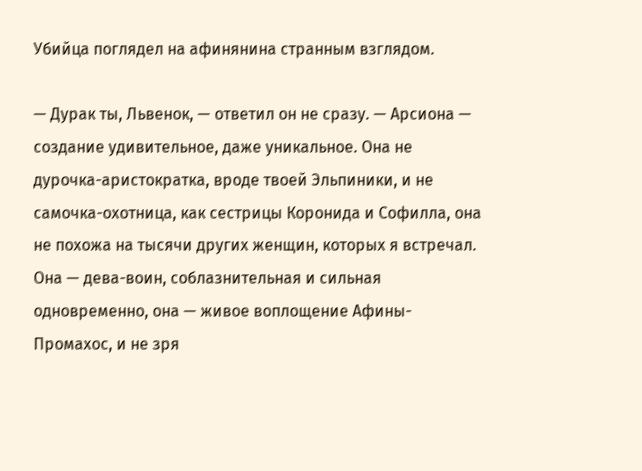Убийца поглядел на афинянина странным взглядом.

— Дурак ты, Львенок, — ответил он не сразу. — Арсиона — создание удивительное, даже уникальное. Она не дурочка-аристократка, вроде твоей Эльпиники, и не самочка-охотница, как сестрицы Коронида и Софилла, она не похожа на тысячи других женщин, которых я встречал. Она — дева-воин, соблазнительная и сильная одновременно, она — живое воплощение Афины-Промахос, и не зря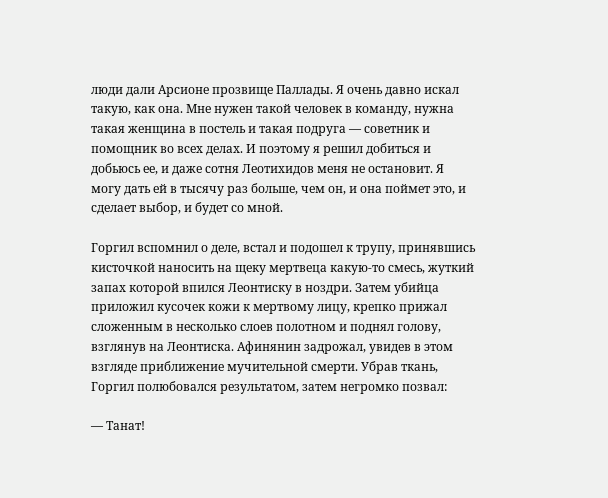люди дали Арсионе прозвище Паллады. Я очень давно искал такую, как она. Мне нужен такой человек в команду, нужна такая женщина в постель и такая подруга — советник и помощник во всех делах. И поэтому я решил добиться и добьюсь ее, и даже сотня Леотихидов меня не остановит. Я могу дать ей в тысячу раз больше, чем он, и она поймет это, и сделает выбор, и будет со мной.

Горгил вспомнил о деле, встал и подошел к трупу, принявшись кисточкой наносить на щеку мертвеца какую-то смесь, жуткий запах которой впился Леонтиску в ноздри. Затем убийца приложил кусочек кожи к мертвому лицу, крепко прижал сложенным в несколько слоев полотном и поднял голову, взглянув на Леонтиска. Афинянин задрожал, увидев в этом взгляде приближение мучительной смерти. Убрав ткань, Горгил полюбовался результатом, затем негромко позвал:

— Танат!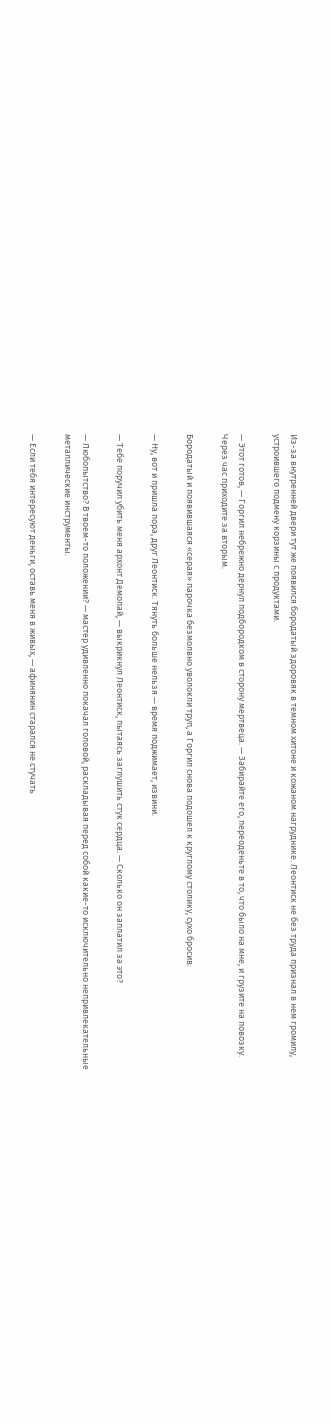Из-за внутренней двери тут же появился бородатый здоровяк в темном хитоне и кожаном нагруднике. Леонтиск не без труда признал в нем громилу, устроившего подмену корзины с продуктами.

— Этот готов, — Горгил небрежно дернул подбородком в сторону мертвеца. — Забирайте его, переоденьте в то, что было на мне, и грузите на повозку. Через час приходите за вторым.

Бородатый и появившаяся «серая» парочка безмолвно уволокли труп, а Горгил снова подошел к круглому столику, сухо бросив:

— Ну, вот и пришла пора, друг Леонтиск. Тянуть больше нельзя — время поджимает, извини.

— Тебе поручил убить меня архонт Демолай, — выкрикнул Леонтиск, пытаясь заглушить стук сердца. — Сколько он заплатил за это?

— Любопытство? В твоем-то положении? — мастер удивленно покачал головой, раскладывая перед собой какие-то исключительно непривлекательные металлические инструменты.

— Если тебя интересуют деньги, оставь меня в живых, — афинянин старался не стучать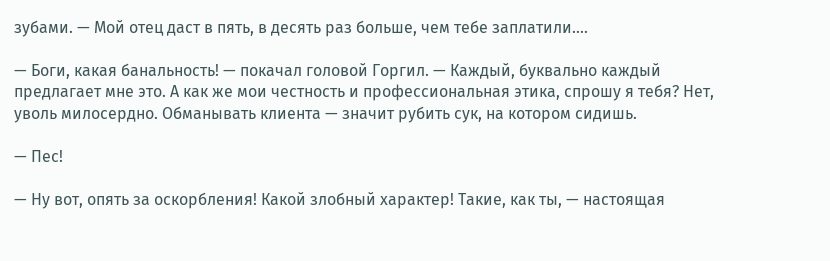зубами. — Мой отец даст в пять, в десять раз больше, чем тебе заплатили….

— Боги, какая банальность! — покачал головой Горгил. — Каждый, буквально каждый предлагает мне это. А как же мои честность и профессиональная этика, спрошу я тебя? Нет, уволь милосердно. Обманывать клиента — значит рубить сук, на котором сидишь.

— Пес!

— Ну вот, опять за оскорбления! Какой злобный характер! Такие, как ты, — настоящая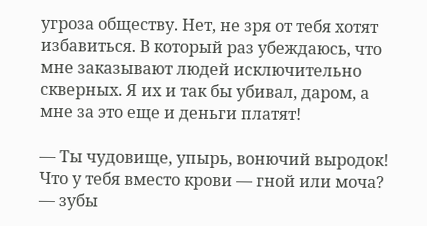угроза обществу. Нет, не зря от тебя хотят избавиться. В который раз убеждаюсь, что мне заказывают людей исключительно скверных. Я их и так бы убивал, даром, а мне за это еще и деньги платят!

— Ты чудовище, упырь, вонючий выродок! Что у тебя вместо крови — гной или моча? — зубы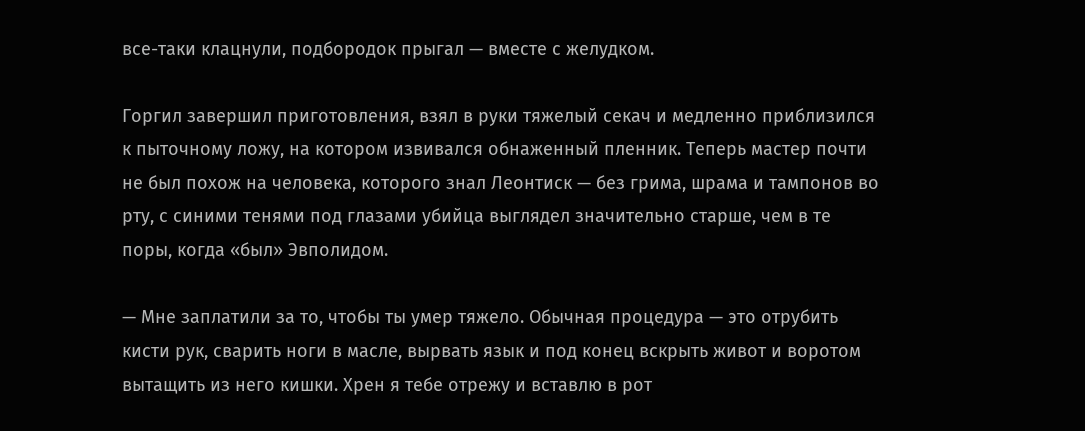все-таки клацнули, подбородок прыгал — вместе с желудком.

Горгил завершил приготовления, взял в руки тяжелый секач и медленно приблизился к пыточному ложу, на котором извивался обнаженный пленник. Теперь мастер почти не был похож на человека, которого знал Леонтиск — без грима, шрама и тампонов во рту, с синими тенями под глазами убийца выглядел значительно старше, чем в те поры, когда «был» Эвполидом.

— Мне заплатили за то, чтобы ты умер тяжело. Обычная процедура — это отрубить кисти рук, сварить ноги в масле, вырвать язык и под конец вскрыть живот и воротом вытащить из него кишки. Хрен я тебе отрежу и вставлю в рот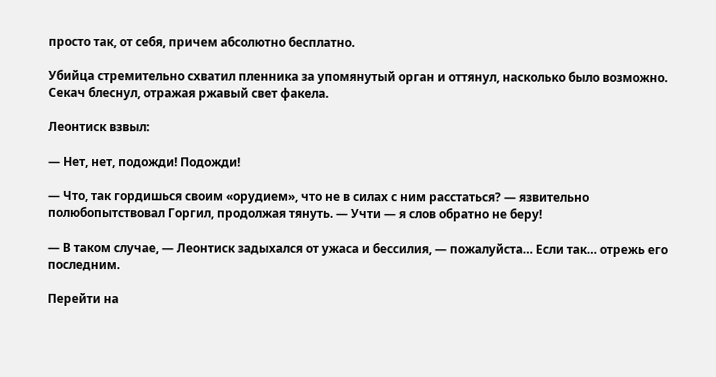просто так, от себя, причем абсолютно бесплатно.

Убийца стремительно схватил пленника за упомянутый орган и оттянул, насколько было возможно. Секач блеснул, отражая ржавый свет факела.

Леонтиск взвыл:

— Нет, нет, подожди! Подожди!

— Что, так гордишься своим «орудием», что не в силах с ним расстаться? — язвительно полюбопытствовал Горгил, продолжая тянуть. — Учти — я слов обратно не беру!

— В таком случае, — Леонтиск задыхался от ужаса и бессилия, — пожалуйста… Если так… отрежь его последним.

Перейти на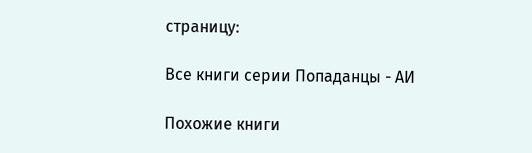страницу:

Все книги серии Попаданцы - АИ

Похожие книги